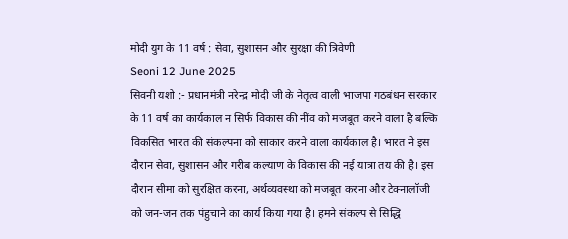मोदी युग के 11 वर्ष : सेवा, सुशासन और सुरक्षा की त्रिवेणी
Seoni 12 June 2025
सिवनी यशो :- प्रधानमंत्री नरेन्द्र मोदी जी के नेतृत्व वाली भाजपा गठबंधन सरकार के 11 वर्ष का कार्यकाल न सिर्फ विकास की नींव को मजबूत करने वाला है बल्कि विकसित भारत की संकल्पना को साकार करने वाला कार्यकाल है। भारत ने इस दौरान सेवा, सुशासन और गरीब कल्याण के विकास की नई यात्रा तय की है। इस दौरान सीमा को सुरक्षित करना, अर्थव्यवस्था को मजबूत करना और टेक्नालॉजी को जन-जन तक पंहुचाने का कार्य किया गया है। हमने संकल्प से सिद्धि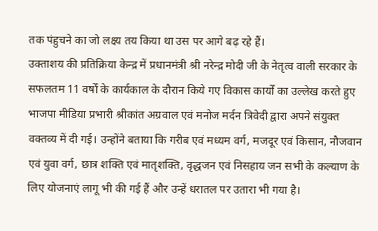तक पंहुचने का जो लक्ष्य तय किया था उस पर आगे बढ़ रहे हैं।
उक्ताशय की प्रतिक्रिया केन्द्र में प्रधानमंत्री श्री नरेन्द्र मोदी जी के नेतृत्व वाली सरकार के सफलतम 11 वर्षों के कार्यकाल के दौरान किये गए विकास कार्यों का उल्लेख करते हुए भाजपा मीडिया प्रभारी श्रीकांत अग्रवाल एवं मनोज मर्दन त्रिवेदी द्वारा अपने संयुक्त वक्तव्य में दी गई। उन्होंने बताया कि गरीब एवं मध्यम वर्ग, मजदूर एवं किसान, नौजवान एवं युवा वर्ग, छात्र शक्ति एवं मातृशक्ति, वृद्धजन एवं निसहाय जन सभी के कल्याण के लिए योजनाएं लागू भी की गई हैं और उन्हें धरातल पर उतारा भी गया है।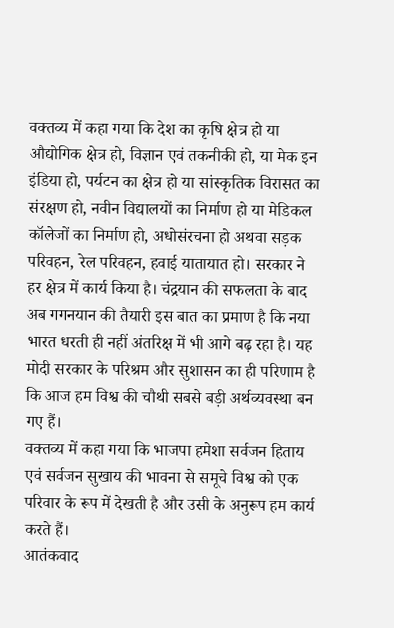वक्तव्य में कहा गया कि देश का कृषि क्षेत्र हो या औद्योगिक क्षेत्र हो, विज्ञान एवं तकनीकी हो, या मेक इन इंडिया हो, पर्यटन का क्षेत्र हो या सांस्कृतिक विरासत का संरक्षण हो, नवीन विद्यालयों का निर्माण हो या मेडिकल कॉलेजों का निर्माण हो, अधोसंरचना हो अथवा सड़क परिवहन, रेल परिवहन, हवाई यातायात हो। सरकार ने हर क्षेत्र में कार्य किया है। चंद्रयान की सफलता के बाद अब गगनयान की तैयारी इस बात का प्रमाण है कि नया भारत धरती ही नहीं अंतरिक्ष में भी आगे बढ़ रहा है। यह मोदी सरकार के परिश्रम और सुशासन का ही परिणाम है कि आज हम विश्व की चौथी सबसे बड़ी अर्थव्यवस्था बन गए हैं।
वक्तव्य में कहा गया कि भाजपा हमेशा सर्वजन हिताय एवं सर्वजन सुखाय की भावना से समूचे विश्व को एक परिवार के रूप में देखती है और उसी के अनुरूप हम कार्य करते हैं।
आतंकवाद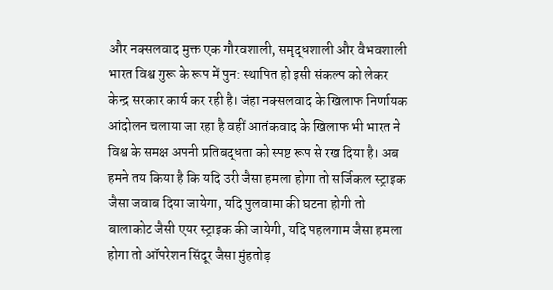और नक्सलवाद मुक्त एक गौरवशाली, समृद्धशाली और वैभवशाली भारत विश्व गुरू के रूप में पुन: स्थापित हो इसी संकल्प को लेकर केन्द्र सरकार कार्य कर रही है। जंहा नक्सलवाद के खिलाफ निर्णायक आंदोलन चलाया जा रहा है वहीं आतंकवाद के खिलाफ भी भारत ने विश्व के समक्ष अपनी प्रतिबद्धता को स्पष्ट रूप से रख दिया है। अब हमने तय किया है कि यदि उरी जैसा हमला होगा तो सर्जिकल स्ट्राइक जैसा जवाब दिया जायेगा, यदि पुलवामा की घटना होगी तो बालाकोट जैसी एयर स्ट्राइक की जायेगी, यदि पहलगाम जैसा हमला होगा तो ऑपरेशन सिंदूर जैसा मुंहतोड़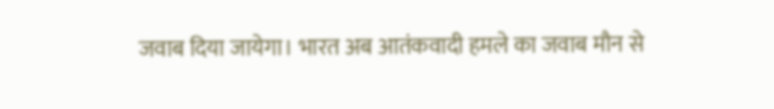जवाब दिया जायेगा। भारत अब आतंकवादी हमले का जवाब मौन से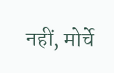नहीं, मोर्चे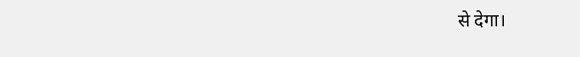से देगा।